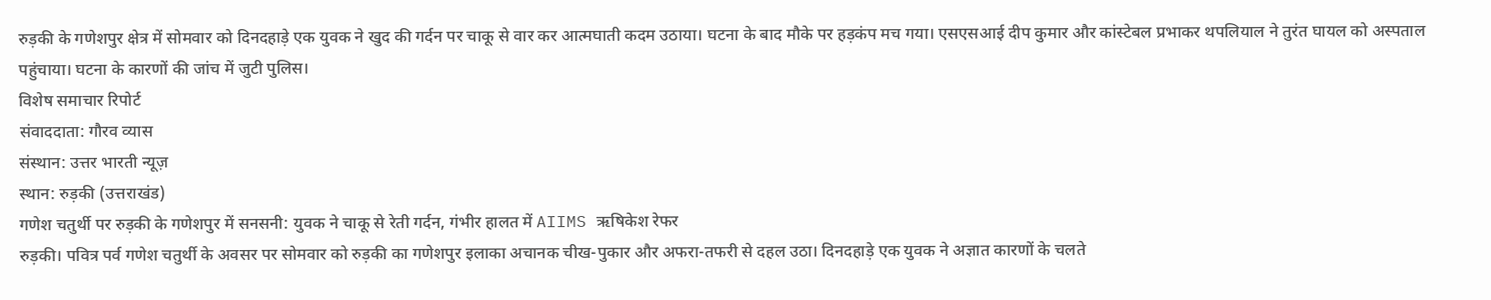रुड़की के गणेशपुर क्षेत्र में सोमवार को दिनदहाड़े एक युवक ने खुद की गर्दन पर चाकू से वार कर आत्मघाती कदम उठाया। घटना के बाद मौके पर हड़कंप मच गया। एसएसआई दीप कुमार और कांस्टेबल प्रभाकर थपलियाल ने तुरंत घायल को अस्पताल पहुंचाया। घटना के कारणों की जांच में जुटी पुलिस।
विशेष समाचार रिपोर्ट
संवाददाता: गौरव व्यास
संस्थान: उत्तर भारती न्यूज़
स्थान: रुड़की (उत्तराखंड)
गणेश चतुर्थी पर रुड़की के गणेशपुर में सनसनी: युवक ने चाकू से रेती गर्दन, गंभीर हालत में AIIMS ऋषिकेश रेफर
रुड़की। पवित्र पर्व गणेश चतुर्थी के अवसर पर सोमवार को रुड़की का गणेशपुर इलाका अचानक चीख-पुकार और अफरा-तफरी से दहल उठा। दिनदहाड़े एक युवक ने अज्ञात कारणों के चलते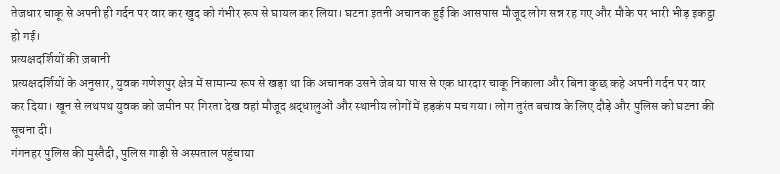तेजधार चाकू से अपनी ही गर्दन पर वार कर खुद को गंभीर रूप से घायल कर लिया। घटना इतनी अचानक हुई कि आसपास मौजूद लोग सन्न रह गए और मौके पर भारी भीड़ इकट्ठा हो गई।
प्रत्यक्षदर्शियों की ज़बानी
प्रत्यक्षदर्शियों के अनुसार, युवक गणेशपुर क्षेत्र में सामान्य रूप से खड़ा था कि अचानक उसने जेब या पास से एक धारदार चाकू निकाला और बिना कुछ कहे अपनी गर्दन पर वार कर दिया। खून से लथपथ युवक को जमीन पर गिरता देख वहां मौजूद श्रद्धालुओं और स्थानीय लोगों में हड़कंप मच गया। लोग तुरंत बचाव के लिए दौड़े और पुलिस को घटना की सूचना दी।
गंगनहर पुलिस की मुस्तैदी, पुलिस गाड़ी से अस्पताल पहुंचाया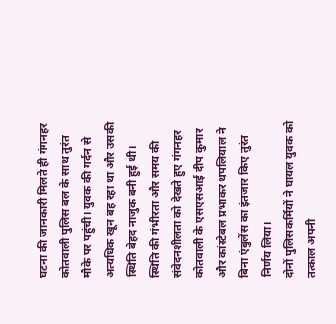घटना की जानकारी मिलते ही गंगनहर कोतवाली पुलिस बल के साथ तुरंत मौके पर पहुंची। युवक की गर्दन से अत्यधिक खून बह रहा था और उसकी स्थिति बेहद नाजुक बनी हुई थी। स्थिति की गंभीरता और समय की संवेदनशीलता को देखते हुए गंगनहर कोतवाली के एसएसआई दीप कुमार और कांस्टेबल प्रभाकर थपलियाल ने बिना एंबुलेंस का इंतजार किए तुरंत निर्णय लिया।
दोनों पुलिसकर्मियों ने घायल युवक को तत्काल अपनी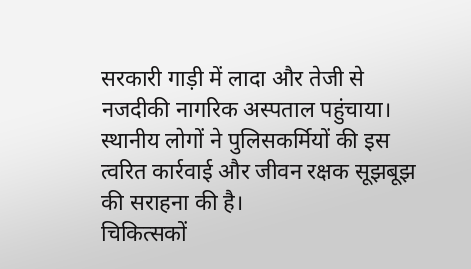सरकारी गाड़ी में लादा और तेजी से नजदीकी नागरिक अस्पताल पहुंचाया। स्थानीय लोगों ने पुलिसकर्मियों की इस त्वरित कार्रवाई और जीवन रक्षक सूझबूझ की सराहना की है।
चिकित्सकों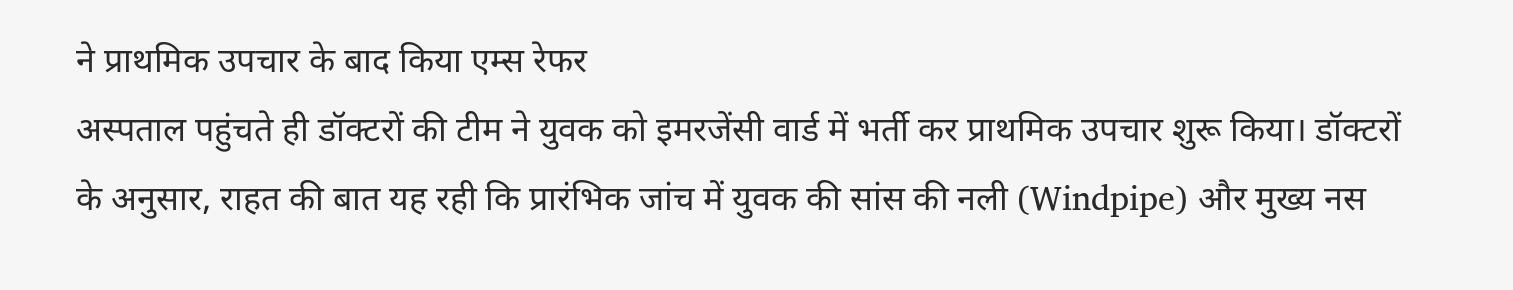ने प्राथमिक उपचार के बाद किया एम्स रेफर
अस्पताल पहुंचते ही डॉक्टरों की टीम ने युवक को इमरजेंसी वार्ड में भर्ती कर प्राथमिक उपचार शुरू किया। डॉक्टरों के अनुसार, राहत की बात यह रही कि प्रारंभिक जांच में युवक की सांस की नली (Windpipe) और मुख्य नस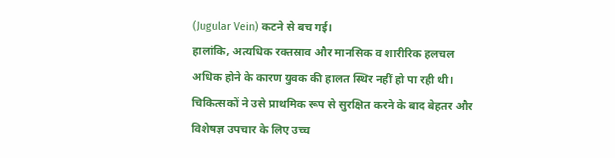(Jugular Vein) कटने से बच गई।
हालांकि, अत्यधिक रक्तस्राव और मानसिक व शारीरिक हलचल अधिक होने के कारण युवक की हालत स्थिर नहीं हो पा रही थी। चिकित्सकों ने उसे प्राथमिक रूप से सुरक्षित करने के बाद बेहतर और विशेषज्ञ उपचार के लिए उच्च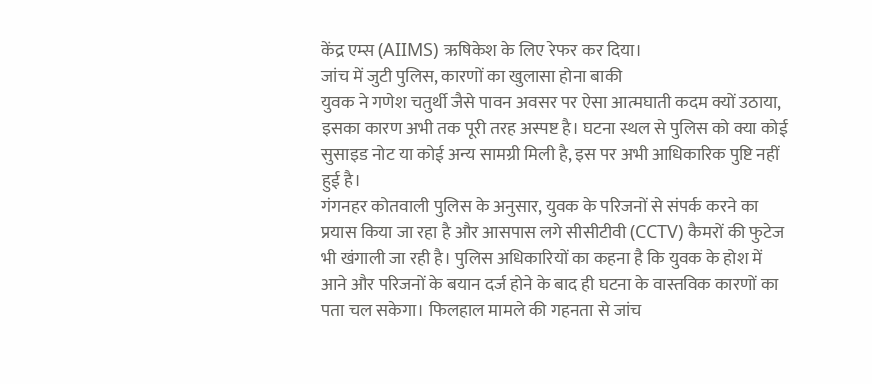केंद्र एम्स (AIIMS) ऋषिकेश के लिए रेफर कर दिया।
जांच में जुटी पुलिस, कारणों का खुलासा होना बाकी
युवक ने गणेश चतुर्थी जैसे पावन अवसर पर ऐसा आत्मघाती कदम क्यों उठाया, इसका कारण अभी तक पूरी तरह अस्पष्ट है। घटना स्थल से पुलिस को क्या कोई सुसाइड नोट या कोई अन्य सामग्री मिली है, इस पर अभी आधिकारिक पुष्टि नहीं हुई है।
गंगनहर कोतवाली पुलिस के अनुसार, युवक के परिजनों से संपर्क करने का प्रयास किया जा रहा है और आसपास लगे सीसीटीवी (CCTV) कैमरों की फुटेज भी खंगाली जा रही है। पुलिस अधिकारियों का कहना है कि युवक के होश में आने और परिजनों के बयान दर्ज होने के बाद ही घटना के वास्तविक कारणों का पता चल सकेगा। फिलहाल मामले की गहनता से जांच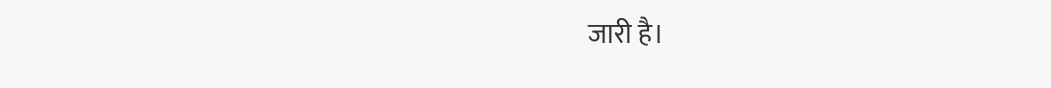जारी है।